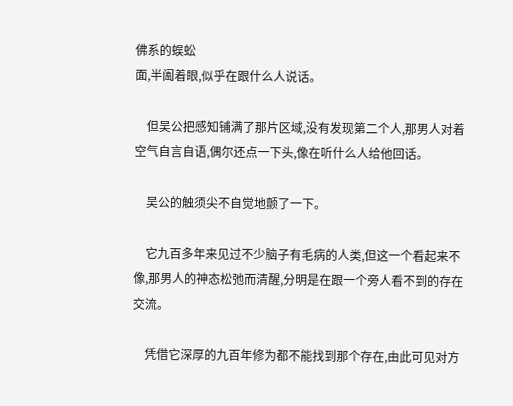佛系的蜈蚣
面,半阖着眼,似乎在跟什么人说话。

    但吴公把感知铺满了那片区域,没有发现第二个人,那男人对着空气自言自语,偶尔还点一下头,像在听什么人给他回话。

    吴公的触须尖不自觉地颤了一下。

    它九百多年来见过不少脑子有毛病的人类,但这一个看起来不像,那男人的神态松弛而清醒,分明是在跟一个旁人看不到的存在交流。

    凭借它深厚的九百年修为都不能找到那个存在,由此可见对方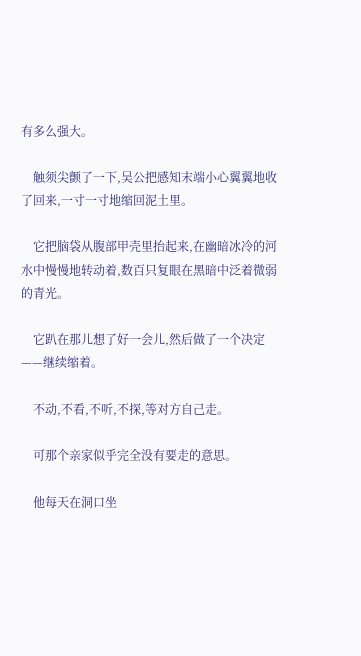有多么强大。

    触须尖颤了一下,吴公把感知末端小心翼翼地收了回来,一寸一寸地缩回泥土里。

    它把脑袋从腹部甲壳里抬起来,在幽暗冰冷的河水中慢慢地转动着,数百只复眼在黑暗中泛着微弱的青光。

    它趴在那儿想了好一会儿,然后做了一个决定——继续缩着。

    不动,不看,不听,不探,等对方自己走。

    可那个亲家似乎完全没有要走的意思。

    他每天在洞口坐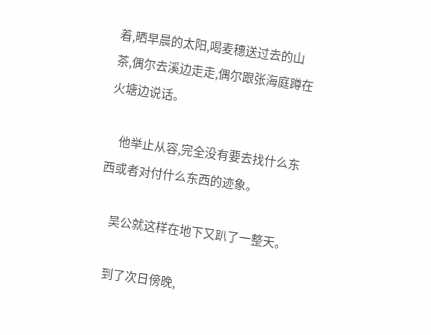着,晒早晨的太阳,喝麦穗送过去的山茶,偶尔去溪边走走,偶尔跟张海庭蹲在火塘边说话。

    他举止从容,完全没有要去找什么东西或者对付什么东西的迹象。

    吴公就这样在地下又趴了一整天。

    到了次日傍晚,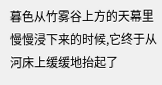暮色从竹雾谷上方的天幕里慢慢浸下来的时候,它终于从河床上缓缓地抬起了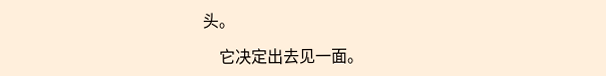头。

    它决定出去见一面。